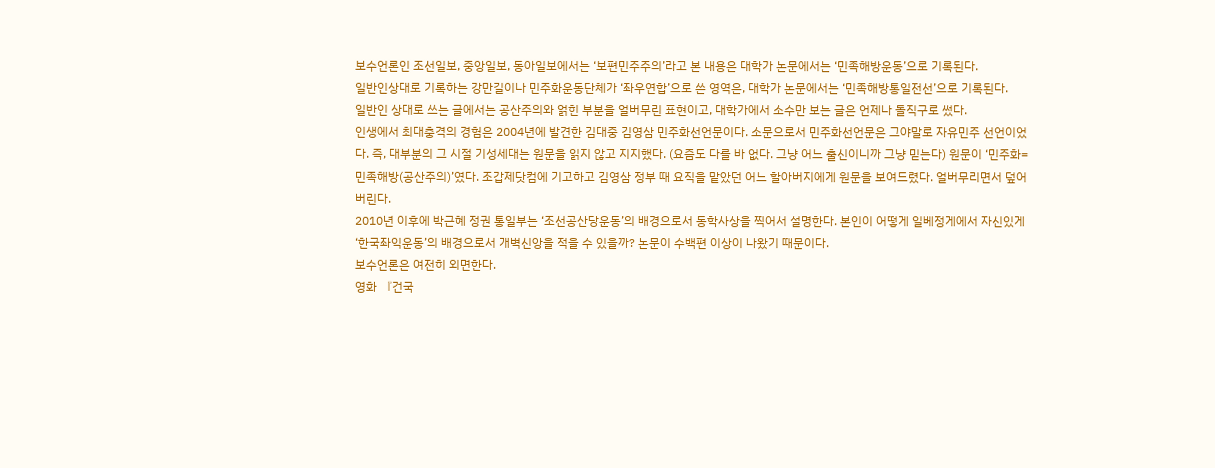보수언론인 조선일보, 중앙일보, 동아일보에서는 ‘보편민주주의’라고 본 내용은 대학가 논문에서는 ‘민족해방운동’으로 기록된다.
일반인상대로 기록하는 강만길이나 민주화운동단체가 ‘좌우연합’으로 쓴 영역은, 대학가 논문에서는 ‘민족해방통일전선’으로 기록된다.
일반인 상대로 쓰는 글에서는 공산주의와 얽힌 부분을 얼버무린 표현이고, 대학가에서 소수만 보는 글은 언제나 돌직구로 썼다.
인생에서 최대충격의 경험은 2004년에 발견한 김대중 김영삼 민주화선언문이다. 소문으로서 민주화선언문은 그야말로 자유민주 선언이었다. 즉, 대부분의 그 시절 기성세대는 원문을 읽지 않고 지지했다. (요즘도 다를 바 없다. 그냥 어느 출신이니까 그냥 믿는다) 원문이 ‘민주화=민족해방(공산주의)’였다. 조갑제닷컴에 기고하고 김영삼 정부 때 요직을 맡았던 어느 할아버지에게 원문을 보여드렸다. 얼버무리면서 덮어버린다.
2010년 이후에 박근혜 정권 통일부는 ‘조선공산당운동’의 배경으로서 동학사상을 찍어서 설명한다. 본인이 어떻게 일베정게에서 자신있게 ‘한국좌익운동’의 배경으로서 개벽신앙을 적을 수 있을까? 논문이 수백편 이상이 나왔기 때문이다.
보수언론은 여전히 외면한다.
영화 『건국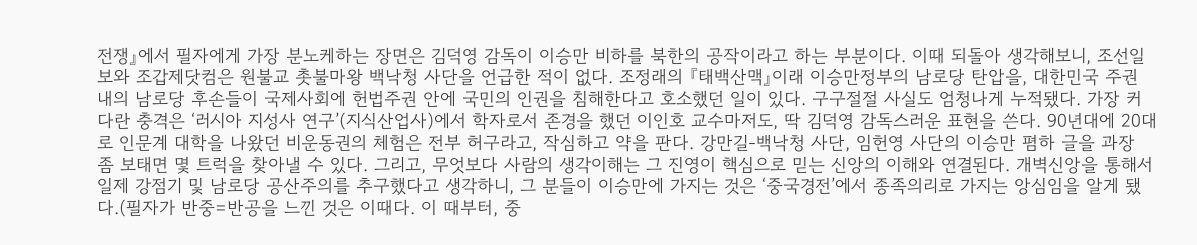전쟁』에서 필자에게 가장 분노케하는 장면은 김덕영 감독이 이승만 비하를 북한의 공작이라고 하는 부분이다. 이때 되돌아 생각해보니, 조선일보와 조갑제닷컴은 원불교 촛불마왕 백낙청 사단을 언급한 적이 없다. 조정래의 『태백산맥』이래 이승만정부의 남로당 탄압을, 대한민국 주권 내의 남로당 후손들이 국제사회에 헌법주권 안에 국민의 인권을 침해한다고 호소했던 일이 있다. 구구절절 사실도 엄청나게 누적됐다. 가장 커다란 충격은 ‘러시아 지성사 연구’(지식산업사)에서 학자로서 존경을 했던 이인호 교수마저도, 딱 김덕영 감독스러운 표현을 쓴다. 90년대에 20대로 인문계 대학을 나왔던 비운동권의 체험은 전부 허구라고, 작심하고 약을 판다. 강만길-백낙청 사단, 임헌영 사단의 이승만 폄하 글을 과장 좀 보태면 몇 트럭을 찾아낼 수 있다. 그리고, 무엇보다 사람의 생각이해는 그 진영이 핵심으로 믿는 신앙의 이해와 연결된다. 개벽신앙을 통해서 일제 강점기 및 남로당 공산주의를 추구했다고 생각하니, 그 분들이 이승만에 가지는 것은 ‘중국경전’에서 종족의리로 가지는 앙심임을 알게 됐다.(필자가 반중=반공을 느낀 것은 이때다. 이 때부터, 중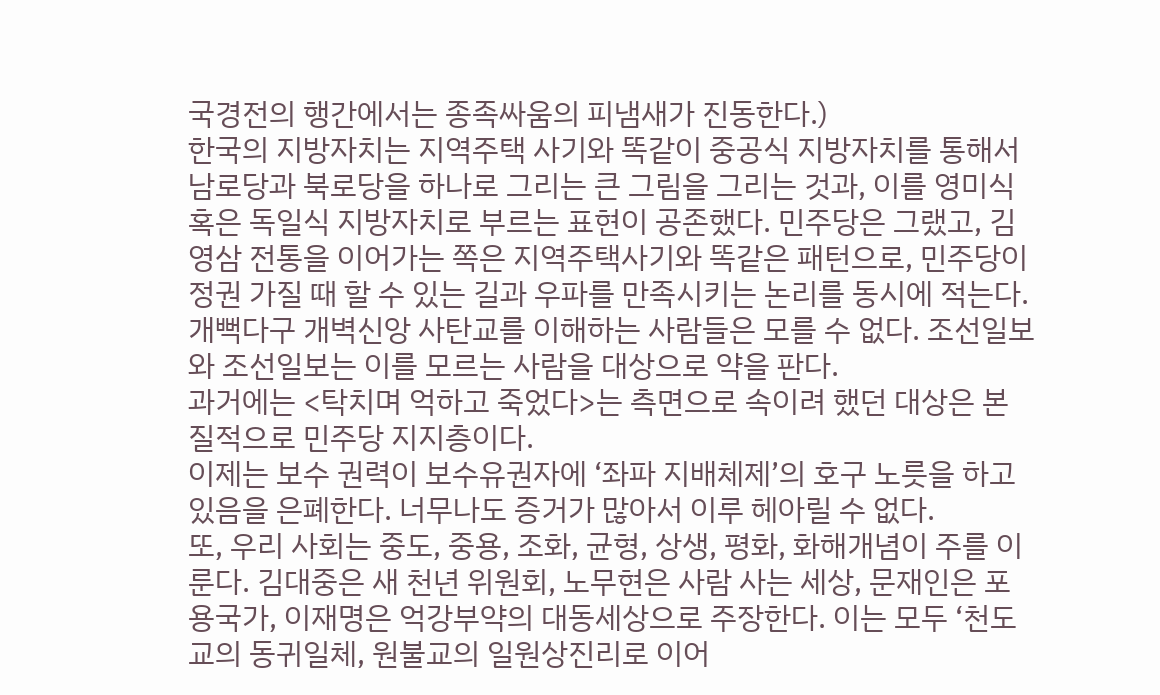국경전의 행간에서는 종족싸움의 피냄새가 진동한다.)
한국의 지방자치는 지역주택 사기와 똑같이 중공식 지방자치를 통해서 남로당과 북로당을 하나로 그리는 큰 그림을 그리는 것과, 이를 영미식 혹은 독일식 지방자치로 부르는 표현이 공존했다. 민주당은 그랬고, 김영삼 전통을 이어가는 쪽은 지역주택사기와 똑같은 패턴으로, 민주당이 정권 가질 때 할 수 있는 길과 우파를 만족시키는 논리를 동시에 적는다. 개뻑다구 개벽신앙 사탄교를 이해하는 사람들은 모를 수 없다. 조선일보와 조선일보는 이를 모르는 사람을 대상으로 약을 판다.
과거에는 <탁치며 억하고 죽었다>는 측면으로 속이려 했던 대상은 본질적으로 민주당 지지층이다.
이제는 보수 권력이 보수유권자에 ‘좌파 지배체제’의 호구 노릇을 하고 있음을 은폐한다. 너무나도 증거가 많아서 이루 헤아릴 수 없다.
또, 우리 사회는 중도, 중용, 조화, 균형, 상생, 평화, 화해개념이 주를 이룬다. 김대중은 새 천년 위원회, 노무현은 사람 사는 세상, 문재인은 포용국가, 이재명은 억강부약의 대동세상으로 주장한다. 이는 모두 ‘천도교의 동귀일체, 원불교의 일원상진리로 이어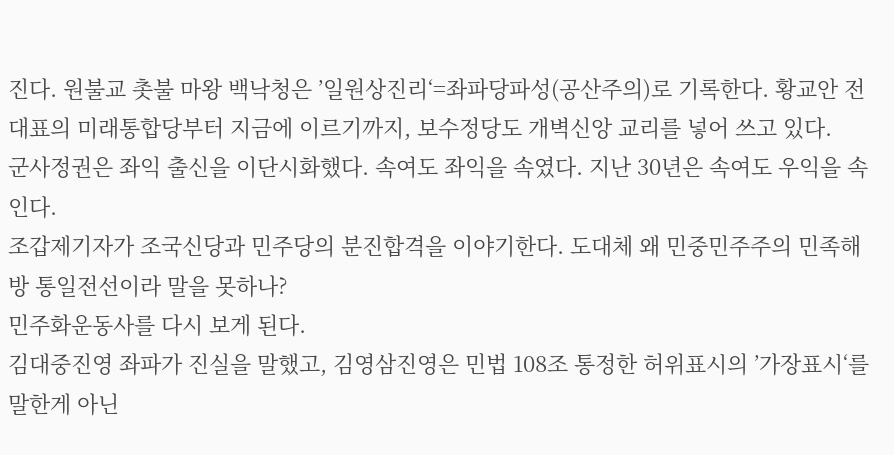진다. 원불교 촛불 마왕 백낙청은 ’일원상진리‘=좌파당파성(공산주의)로 기록한다. 황교안 전 대표의 미래통합당부터 지금에 이르기까지, 보수정당도 개벽신앙 교리를 넣어 쓰고 있다.
군사정권은 좌익 출신을 이단시화했다. 속여도 좌익을 속였다. 지난 30년은 속여도 우익을 속인다.
조갑제기자가 조국신당과 민주당의 분진합격을 이야기한다. 도대체 왜 민중민주주의 민족해방 통일전선이라 말을 못하나?
민주화운동사를 다시 보게 된다.
김대중진영 좌파가 진실을 말했고, 김영삼진영은 민법 108조 통정한 허위표시의 ’가장표시‘를 말한게 아닌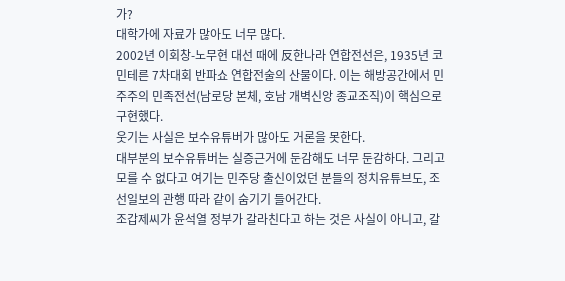가?
대학가에 자료가 많아도 너무 많다.
2002년 이회창-노무현 대선 때에 反한나라 연합전선은, 1935년 코민테른 7차대회 반파쇼 연합전술의 산물이다. 이는 해방공간에서 민주주의 민족전선(남로당 본체, 호남 개벽신앙 종교조직)이 핵심으로 구현했다.
웃기는 사실은 보수유튜버가 많아도 거론을 못한다.
대부분의 보수유튜버는 실증근거에 둔감해도 너무 둔감하다. 그리고 모를 수 없다고 여기는 민주당 출신이었던 분들의 정치유튜브도, 조선일보의 관행 따라 같이 숨기기 들어간다.
조갑제씨가 윤석열 정부가 갈라친다고 하는 것은 사실이 아니고, 갈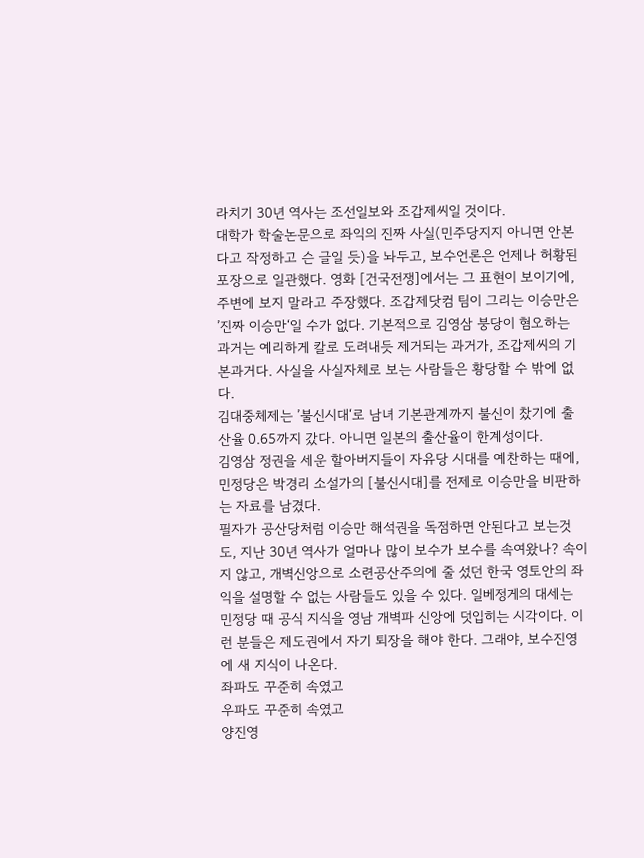라치기 30년 역사는 조선일보와 조갑제씨일 것이다.
대학가 학술논문으로 좌익의 진짜 사실(민주당지지 아니면 안본다고 작정하고 슨 글일 듯)을 놔두고, 보수언론은 언제나 허황된 포장으로 일관했다. 영화 [건국전쟁]에서는 그 표현이 보이기에, 주변에 보지 말라고 주장했다. 조갑제닷컴 팀이 그리는 이승만은 ’진짜 이승만‘일 수가 없다. 기본적으로 김영삼 붕당이 혐오하는 과거는 예리하게 칼로 도려내듯 제거되는 과거가, 조갑제씨의 기본과거다. 사실을 사실자체로 보는 사람들은 황당할 수 밖에 없다.
김대중체제는 ’불신시대‘로 남녀 기본관계까지 불신이 찼기에 출산율 0.65까지 갔다. 아니면 일본의 출산율이 한계성이다.
김영삼 정권을 세운 할아버지들이 자유당 시대를 예찬하는 때에, 민정당은 박경리 소설가의 [불신시대]를 전제로 이승만을 비판하는 자료를 남겼다.
필자가 공산당처럼 이승만 해석권을 독점하면 안된다고 보는것도, 지난 30년 역사가 얼마나 많이 보수가 보수를 속여왔나? 속이지 않고, 개벽신앙으로 소련공산주의에 줄 섰던 한국 영토안의 좌익을 설명할 수 없는 사람들도 있을 수 있다. 일베정게의 대세는 민정당 때 공식 지식을 영남 개벽파 신앙에 덧입히는 시각이다. 이런 분들은 제도권에서 자기 퇴장을 해야 한다. 그래야, 보수진영에 새 지식이 나온다.
좌파도 꾸준히 속였고
우파도 꾸준히 속였고
양진영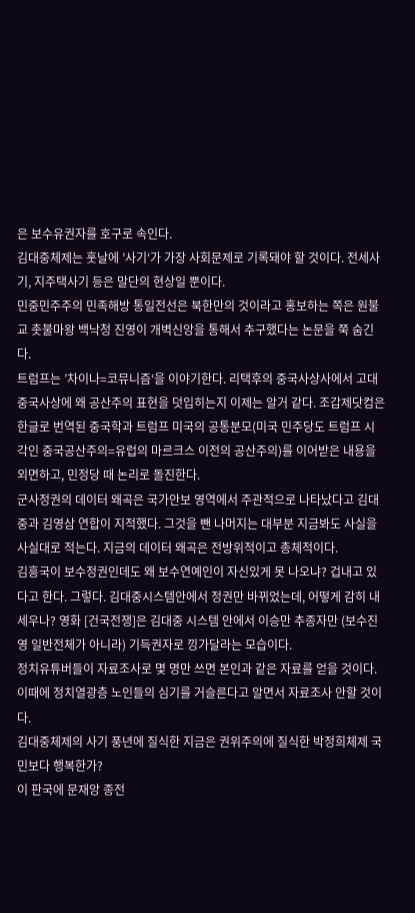은 보수유권자를 호구로 속인다.
김대중체제는 훗날에 ’사기‘가 가장 사회문제로 기록돼야 할 것이다. 전세사기, 지주택사기 등은 말단의 현상일 뿐이다.
민중민주주의 민족해방 통일전선은 북한만의 것이라고 홍보하는 쪽은 원불교 촛불마왕 백낙청 진영이 개벽신앙을 통해서 추구했다는 논문을 쭉 숨긴다.
트럼프는 ’차이나=코뮤니즘‘을 이야기한다. 리택후의 중국사상사에서 고대중국사상에 왜 공산주의 표현을 덧입히는지 이제는 알거 같다. 조갑제닷컴은 한글로 번역된 중국학과 트럼프 미국의 공통분모(미국 민주당도 트럼프 시각인 중국공산주의=유럽의 마르크스 이전의 공산주의)를 이어받은 내용을 외면하고, 민정당 때 논리로 돌진한다.
군사정권의 데이터 왜곡은 국가안보 영역에서 주관적으로 나타났다고 김대중과 김영삼 연합이 지적했다. 그것을 뺀 나머지는 대부분 지금봐도 사실을 사실대로 적는다. 지금의 데이터 왜곡은 전방위적이고 총체적이다.
김흥국이 보수정권인데도 왜 보수연예인이 자신있게 못 나오냐? 겁내고 있다고 한다. 그렇다. 김대중시스템안에서 정권만 바뀌었는데, 어떻게 감히 내세우나? 영화 [건국전쟁]은 김대중 시스템 안에서 이승만 추종자만 (보수진영 일반전체가 아니라) 기득권자로 낑가달라는 모습이다.
정치유튜버들이 자료조사로 몇 명만 쓰면 본인과 같은 자료를 얻을 것이다. 이때에 정치열광층 노인들의 심기를 거슬른다고 알면서 자료조사 안할 것이다.
김대중체제의 사기 풍년에 질식한 지금은 권위주의에 질식한 박정희체제 국민보다 행복한가?
이 판국에 문재앙 종전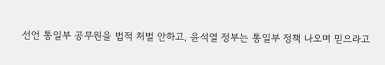선언 통일부 공무원을 법적 처벌 안하고, 윤석열 정부는 통일부 정책 나오며 믿으라고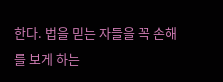한다. 법을 믿는 자들을 꼭 손해를 보게 하는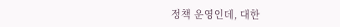정책 운영인데, 대한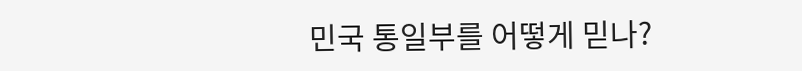민국 통일부를 어떻게 믿나?